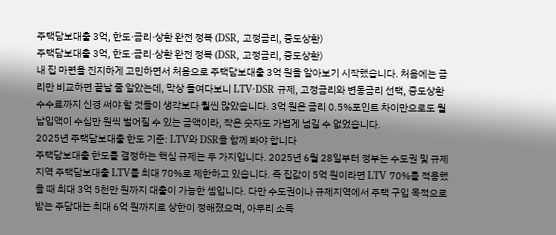주택담보대출 3억, 한도·금리·상환 완전 정복 (DSR, 고정금리, 중도상환)
주택담보대출 3억, 한도·금리·상환 완전 정복 (DSR, 고정금리, 중도상환)
내 집 마련을 진지하게 고민하면서 처음으로 주택담보대출 3억 원을 알아보기 시작했습니다. 처음에는 금리만 비교하면 끝날 줄 알았는데, 막상 들여다보니 LTV·DSR 규제, 고정금리와 변동금리 선택, 중도상환수수료까지 신경 써야 할 것들이 생각보다 훨씬 많았습니다. 3억 원은 금리 0.5%포인트 차이만으로도 월 납입액이 수십만 원씩 벌어질 수 있는 금액이라, 작은 숫자도 가볍게 넘길 수 없었습니다.
2025년 주택담보대출 한도 기준: LTV와 DSR을 함께 봐야 합니다
주택담보대출 한도를 결정하는 핵심 규제는 두 가지입니다. 2025년 6월 28일부터 정부는 수도권 및 규제지역 주택담보대출 LTV를 최대 70%로 제한하고 있습니다. 즉 집값이 5억 원이라면 LTV 70%를 적용했을 때 최대 3억 5천만 원까지 대출이 가능한 셈입니다. 다만 수도권이나 규제지역에서 주택 구입 목적으로 받는 주담대는 최대 6억 원까지로 상한이 정해졌으며, 아무리 소득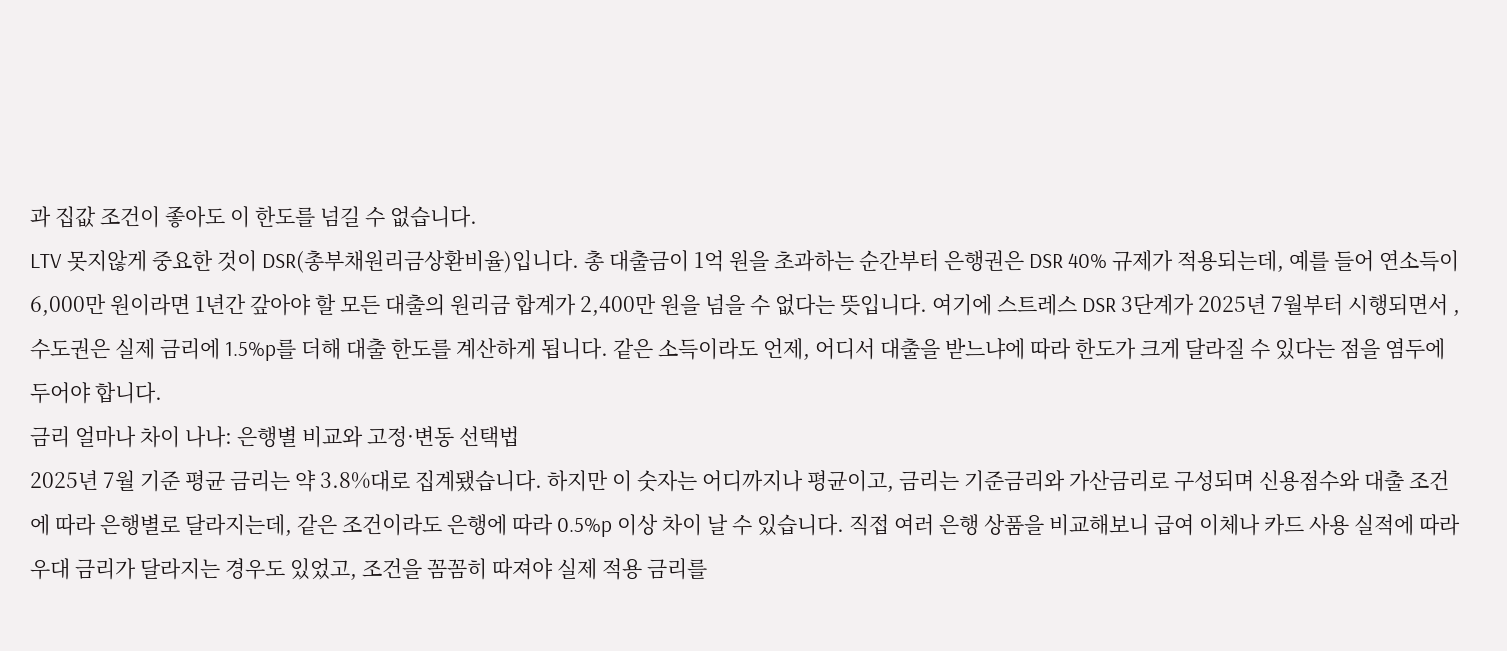과 집값 조건이 좋아도 이 한도를 넘길 수 없습니다.
LTV 못지않게 중요한 것이 DSR(총부채원리금상환비율)입니다. 총 대출금이 1억 원을 초과하는 순간부터 은행권은 DSR 40% 규제가 적용되는데, 예를 들어 연소득이 6,000만 원이라면 1년간 갚아야 할 모든 대출의 원리금 합계가 2,400만 원을 넘을 수 없다는 뜻입니다. 여기에 스트레스 DSR 3단계가 2025년 7월부터 시행되면서 , 수도권은 실제 금리에 1.5%p를 더해 대출 한도를 계산하게 됩니다. 같은 소득이라도 언제, 어디서 대출을 받느냐에 따라 한도가 크게 달라질 수 있다는 점을 염두에 두어야 합니다.
금리 얼마나 차이 나나: 은행별 비교와 고정·변동 선택법
2025년 7월 기준 평균 금리는 약 3.8%대로 집계됐습니다. 하지만 이 숫자는 어디까지나 평균이고, 금리는 기준금리와 가산금리로 구성되며 신용점수와 대출 조건에 따라 은행별로 달라지는데, 같은 조건이라도 은행에 따라 0.5%p 이상 차이 날 수 있습니다. 직접 여러 은행 상품을 비교해보니 급여 이체나 카드 사용 실적에 따라 우대 금리가 달라지는 경우도 있었고, 조건을 꼼꼼히 따져야 실제 적용 금리를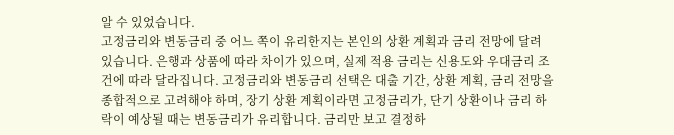알 수 있었습니다.
고정금리와 변동금리 중 어느 쪽이 유리한지는 본인의 상환 계획과 금리 전망에 달려 있습니다. 은행과 상품에 따라 차이가 있으며, 실제 적용 금리는 신용도와 우대금리 조건에 따라 달라집니다. 고정금리와 변동금리 선택은 대출 기간, 상환 계획, 금리 전망을 종합적으로 고려해야 하며, 장기 상환 계획이라면 고정금리가, 단기 상환이나 금리 하락이 예상될 때는 변동금리가 유리합니다. 금리만 보고 결정하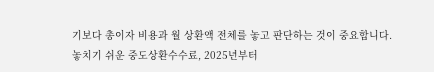기보다 총이자 비용과 월 상환액 전체를 놓고 판단하는 것이 중요합니다.
놓치기 쉬운 중도상환수수료, 2025년부터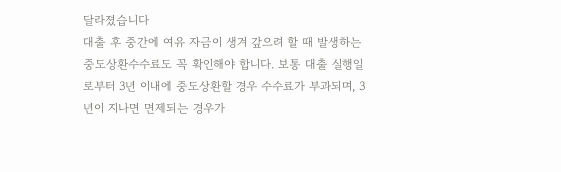달라졌습니다
대출 후 중간에 여유 자금이 생겨 갚으려 할 때 발생하는 중도상환수수료도 꼭 확인해야 합니다. 보통 대출 실행일로부터 3년 이내에 중도상환할 경우 수수료가 부과되며, 3년이 지나면 면제되는 경우가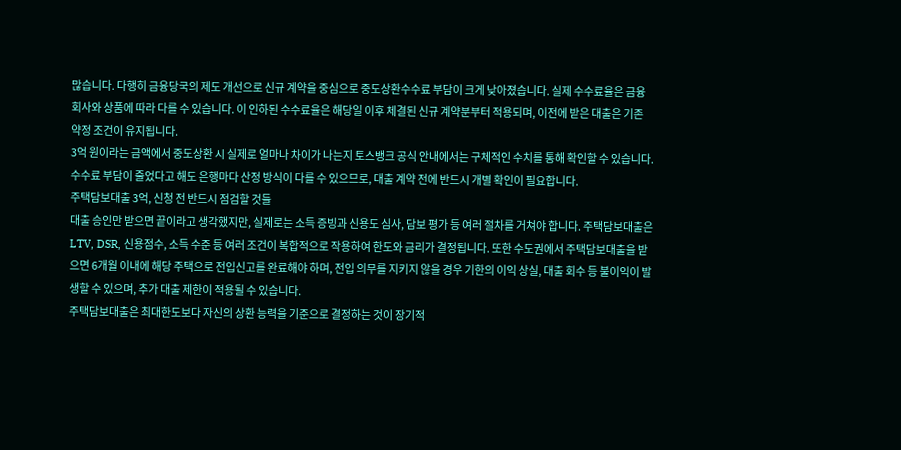많습니다. 다행히 금융당국의 제도 개선으로 신규 계약을 중심으로 중도상환수수료 부담이 크게 낮아졌습니다. 실제 수수료율은 금융회사와 상품에 따라 다를 수 있습니다. 이 인하된 수수료율은 해당일 이후 체결된 신규 계약분부터 적용되며, 이전에 받은 대출은 기존 약정 조건이 유지됩니다.
3억 원이라는 금액에서 중도상환 시 실제로 얼마나 차이가 나는지 토스뱅크 공식 안내에서는 구체적인 수치를 통해 확인할 수 있습니다. 수수료 부담이 줄었다고 해도 은행마다 산정 방식이 다를 수 있으므로, 대출 계약 전에 반드시 개별 확인이 필요합니다.
주택담보대출 3억, 신청 전 반드시 점검할 것들
대출 승인만 받으면 끝이라고 생각했지만, 실제로는 소득 증빙과 신용도 심사, 담보 평가 등 여러 절차를 거쳐야 합니다. 주택담보대출은 LTV, DSR, 신용점수, 소득 수준 등 여러 조건이 복합적으로 작용하여 한도와 금리가 결정됩니다. 또한 수도권에서 주택담보대출을 받으면 6개월 이내에 해당 주택으로 전입신고를 완료해야 하며, 전입 의무를 지키지 않을 경우 기한의 이익 상실, 대출 회수 등 불이익이 발생할 수 있으며, 추가 대출 제한이 적용될 수 있습니다.
주택담보대출은 최대한도보다 자신의 상환 능력을 기준으로 결정하는 것이 장기적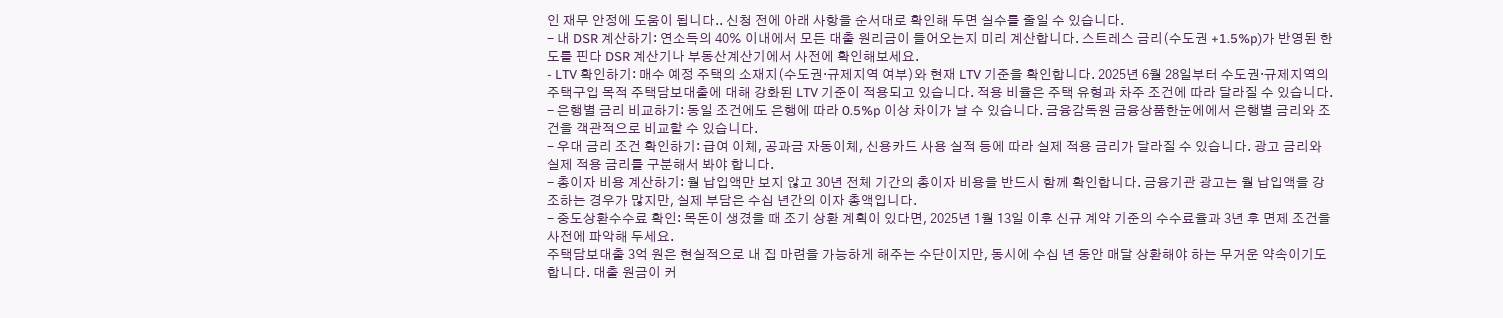인 재무 안정에 도움이 됩니다.. 신청 전에 아래 사항을 순서대로 확인해 두면 실수를 줄일 수 있습니다.
- 내 DSR 계산하기: 연소득의 40% 이내에서 모든 대출 원리금이 들어오는지 미리 계산합니다. 스트레스 금리(수도권 +1.5%p)가 반영된 한도를 핀다 DSR 계산기나 부동산계산기에서 사전에 확인해보세요.
- LTV 확인하기: 매수 예정 주택의 소재지(수도권·규제지역 여부)와 현재 LTV 기준을 확인합니다. 2025년 6월 28일부터 수도권·규제지역의 주택구입 목적 주택담보대출에 대해 강화된 LTV 기준이 적용되고 있습니다. 적용 비율은 주택 유형과 차주 조건에 따라 달라질 수 있습니다.
- 은행별 금리 비교하기: 동일 조건에도 은행에 따라 0.5%p 이상 차이가 날 수 있습니다. 금융감독원 금융상품한눈에에서 은행별 금리와 조건을 객관적으로 비교할 수 있습니다.
- 우대 금리 조건 확인하기: 급여 이체, 공과금 자동이체, 신용카드 사용 실적 등에 따라 실제 적용 금리가 달라질 수 있습니다. 광고 금리와 실제 적용 금리를 구분해서 봐야 합니다.
- 총이자 비용 계산하기: 월 납입액만 보지 않고 30년 전체 기간의 총이자 비용을 반드시 함께 확인합니다. 금융기관 광고는 월 납입액을 강조하는 경우가 많지만, 실제 부담은 수십 년간의 이자 총액입니다.
- 중도상환수수료 확인: 목돈이 생겼을 때 조기 상환 계획이 있다면, 2025년 1월 13일 이후 신규 계약 기준의 수수료율과 3년 후 면제 조건을 사전에 파악해 두세요.
주택담보대출 3억 원은 현실적으로 내 집 마련을 가능하게 해주는 수단이지만, 동시에 수십 년 동안 매달 상환해야 하는 무거운 약속이기도 합니다. 대출 원금이 커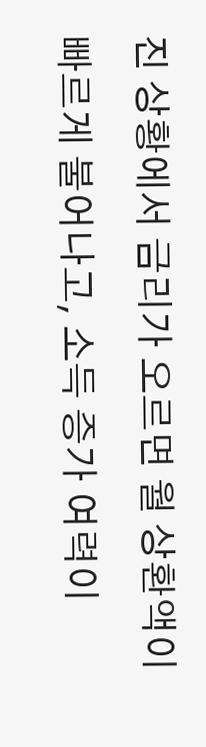진 상황에서 금리가 오르면 월 상환액이 빠르게 불어나고, 소득 증가 여력이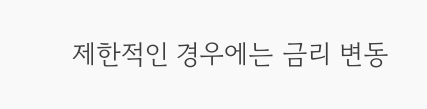제한적인 경우에는 금리 변동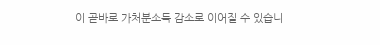이 곧바로 가처분소득 감소로 이어질 수 있습니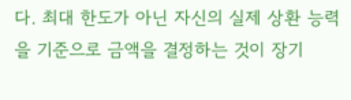다. 최대 한도가 아닌 자신의 실제 상환 능력을 기준으로 금액을 결정하는 것이 장기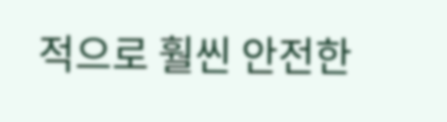적으로 훨씬 안전한